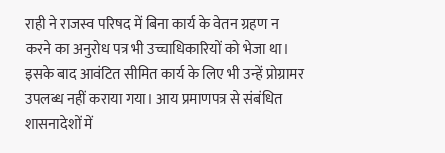राही ने राजस्व परिषद में बिना कार्य के वेतन ग्रहण न करने का अनुरोध पत्र भी उच्चाधिकारियों को भेजा था। इसके बाद आवंटित सीमित कार्य के लिए भी उन्हें प्रोग्रामर उपलब्ध नहीं कराया गया। आय प्रमाणपत्र से संबंधित शासनादेशों में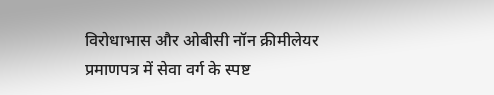विरोधाभास और ओबीसी नॉन क्रीमीलेयर प्रमाणपत्र में सेवा वर्ग के स्पष्ट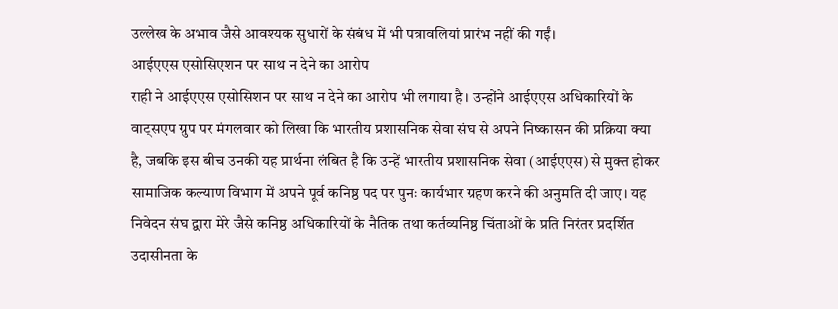उल्लेख के अभाव जैसे आवश्यक सुधारों के संबंध में भी पत्रावलियां प्रारंभ नहीं की गईं।
आईएएस एसोसिएशन पर साथ न देने का आरोप
राही ने आईएएस एसोसिशन पर साथ न देने का आरोप भी लगाया है। उन्होंने आईएएस अधिकारियों के वाट्सएप ग्रुप पर मंगलवार को लिखा कि भारतीय प्रशासनिक सेवा संघ से अपने निष्कासन की प्रक्रिया क्या है, जबकि इस बीच उनकी यह प्रार्थना लंबित है कि उन्हें भारतीय प्रशासनिक सेवा (आईएएस) से मुक्त होकर सामाजिक कल्याण विभाग में अपने पूर्व कनिष्ठ पद पर पुनः कार्यभार ग्रहण करने की अनुमति दी जाए। यह निवेदन संघ द्वारा मेरे जैसे कनिष्ठ अधिकारियों के नैतिक तथा कर्तव्यनिष्ठ चिंताओं के प्रति निरंतर प्रदर्शित उदासीनता के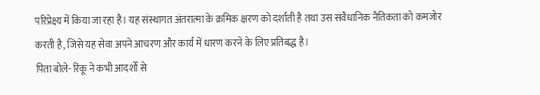परिप्रेक्ष्य में किया जा रहा है। यह संस्थागत अंतरात्मा के क्रमिक क्षरण को दर्शाती है तथा उस संवैधानिक नैतिकता को कमजोर करती है, जिसे यह सेवा अपने आचरण और कार्य में धारण करने के लिए प्रतिबद्ध है।
पिता बोले- रिंकू ने कभी आदर्शों से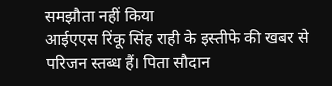समझौता नहीं किया
आईएएस रिंकू सिंह राही के इस्तीफे की खबर से परिजन स्तब्ध हैं। पिता सौदान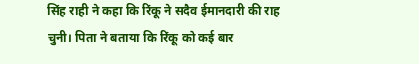सिंह राही ने कहा कि रिंकू ने सदैव ईमानदारी की राह चुनी। पिता ने बताया कि रिंकू को कई बार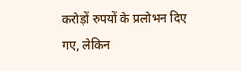करोड़ों रुपयों के प्रलोभन दिए गए, लेकिन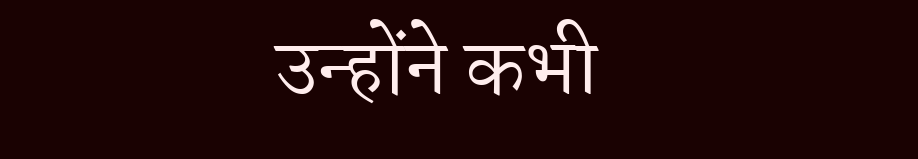उन्होंने कभी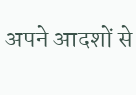अपने आदशों से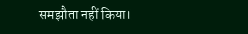समझौता नहीं किया।